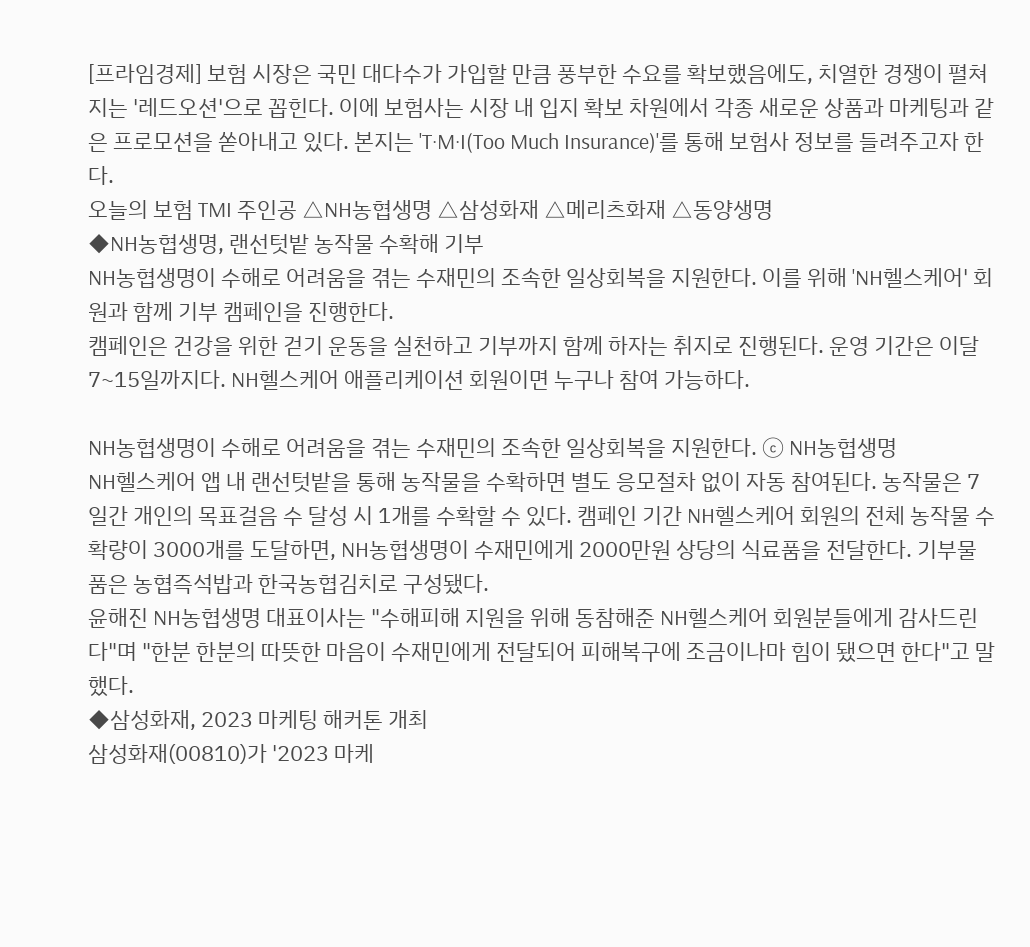[프라임경제] 보험 시장은 국민 대다수가 가입할 만큼 풍부한 수요를 확보했음에도, 치열한 경쟁이 펼쳐지는 '레드오션'으로 꼽힌다. 이에 보험사는 시장 내 입지 확보 차원에서 각종 새로운 상품과 마케팅과 같은 프로모션을 쏟아내고 있다. 본지는 'T·M·I(Too Much Insurance)'를 통해 보험사 정보를 들려주고자 한다.
오늘의 보험 TMI 주인공 △NH농협생명 △삼성화재 △메리츠화재 △동양생명
◆NH농협생명, 랜선텃밭 농작물 수확해 기부
NH농협생명이 수해로 어려움을 겪는 수재민의 조속한 일상회복을 지원한다. 이를 위해 'NH헬스케어' 회원과 함께 기부 캠페인을 진행한다.
캠페인은 건강을 위한 걷기 운동을 실천하고 기부까지 함께 하자는 취지로 진행된다. 운영 기간은 이달 7~15일까지다. NH헬스케어 애플리케이션 회원이면 누구나 참여 가능하다.

NH농협생명이 수해로 어려움을 겪는 수재민의 조속한 일상회복을 지원한다. ⓒ NH농협생명
NH헬스케어 앱 내 랜선텃밭을 통해 농작물을 수확하면 별도 응모절차 없이 자동 참여된다. 농작물은 7일간 개인의 목표걸음 수 달성 시 1개를 수확할 수 있다. 캠페인 기간 NH헬스케어 회원의 전체 농작물 수확량이 3000개를 도달하면, NH농협생명이 수재민에게 2000만원 상당의 식료품을 전달한다. 기부물품은 농협즉석밥과 한국농협김치로 구성됐다.
윤해진 NH농협생명 대표이사는 "수해피해 지원을 위해 동참해준 NH헬스케어 회원분들에게 감사드린다"며 "한분 한분의 따뜻한 마음이 수재민에게 전달되어 피해복구에 조금이나마 힘이 됐으면 한다"고 말했다.
◆삼성화재, 2023 마케팅 해커톤 개최
삼성화재(00810)가 '2023 마케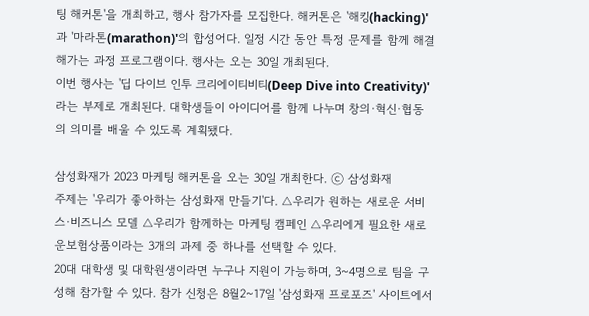팅 해커톤'을 개최하고, 행사 참가자를 모집한다. 해커톤은 '해킹(hacking)'과 '마라톤(marathon)'의 합성어다. 일정 시간 동안 특정 문제를 함께 해결해가는 과정 프로그램이다. 행사는 오는 30일 개최된다.
이번 행사는 '딥 다이브 인투 크리에이티비티(Deep Dive into Creativity)'라는 부제로 개최된다. 대학생들이 아이디어를 함께 나누며 창의·혁신·협동의 의미를 배울 수 있도록 계획됐다.

삼성화재가 2023 마케팅 해커톤을 오는 30일 개최한다. ⓒ 삼성화재
주제는 '우리가 좋아하는 삼성화재 만들기'다. △우리가 원하는 새로운 서비스·비즈니스 모델 △우리가 함께하는 마케팅 캠페인 △우리에게 필요한 새로운보험상품이라는 3개의 과제 중 하나를 선택할 수 있다.
20대 대학생 및 대학원생이라면 누구나 지원이 가능하며, 3~4명으로 팀을 구성해 참가할 수 있다. 참가 신청은 8월2~17일 '삼성화재 프로포즈' 사이트에서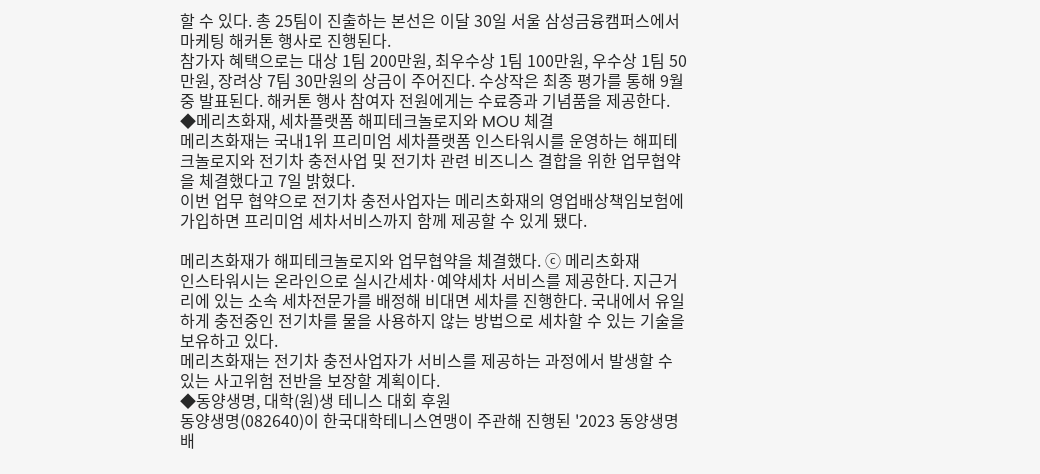할 수 있다. 총 25팀이 진출하는 본선은 이달 30일 서울 삼성금융캠퍼스에서 마케팅 해커톤 행사로 진행된다.
참가자 혜택으로는 대상 1팀 200만원, 최우수상 1팀 100만원, 우수상 1팀 50만원, 장려상 7팀 30만원의 상금이 주어진다. 수상작은 최종 평가를 통해 9월 중 발표된다. 해커톤 행사 참여자 전원에게는 수료증과 기념품을 제공한다.
◆메리츠화재, 세차플랫폼 해피테크놀로지와 MOU 체결
메리츠화재는 국내1위 프리미엄 세차플랫폼 인스타워시를 운영하는 해피테크놀로지와 전기차 충전사업 및 전기차 관련 비즈니스 결합을 위한 업무협약을 체결했다고 7일 밝혔다.
이번 업무 협약으로 전기차 충전사업자는 메리츠화재의 영업배상책임보험에 가입하면 프리미엄 세차서비스까지 함께 제공할 수 있게 됐다.

메리츠화재가 해피테크놀로지와 업무협약을 체결했다. ⓒ 메리츠화재
인스타워시는 온라인으로 실시간세차·예약세차 서비스를 제공한다. 지근거리에 있는 소속 세차전문가를 배정해 비대면 세차를 진행한다. 국내에서 유일하게 충전중인 전기차를 물을 사용하지 않는 방법으로 세차할 수 있는 기술을 보유하고 있다.
메리츠화재는 전기차 충전사업자가 서비스를 제공하는 과정에서 발생할 수 있는 사고위험 전반을 보장할 계획이다.
◆동양생명, 대학(원)생 테니스 대회 후원
동양생명(082640)이 한국대학테니스연맹이 주관해 진행된 '2023 동양생명배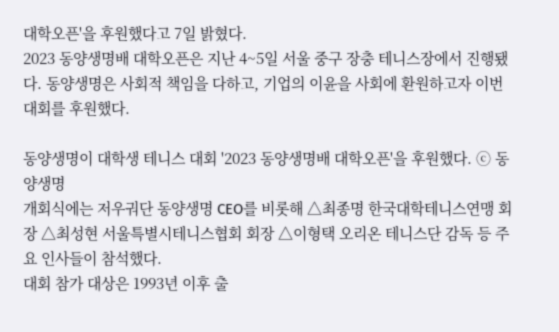대학오픈'을 후원했다고 7일 밝혔다.
2023 동양생명배 대학오픈은 지난 4~5일 서울 중구 장충 테니스장에서 진행됐다. 동양생명은 사회적 책임을 다하고, 기업의 이윤을 사회에 환원하고자 이번 대회를 후원했다.

동양생명이 대학생 테니스 대회 '2023 동양생명배 대학오픈'을 후원했다. ⓒ 동양생명
개회식에는 저우궈단 동양생명 CEO를 비롯해 △최종명 한국대학테니스연맹 회장 △최성현 서울특별시테니스협회 회장 △이형택 오리온 테니스단 감독 등 주요 인사들이 참석했다.
대회 참가 대상은 1993년 이후 출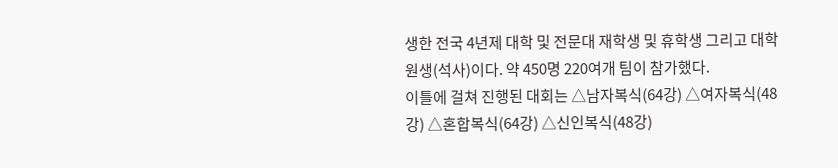생한 전국 4년제 대학 및 전문대 재학생 및 휴학생 그리고 대학원생(석사)이다. 약 450명 220여개 팀이 참가했다.
이틀에 걸쳐 진행된 대회는 △남자복식(64강) △여자복식(48강) △혼합복식(64강) △신인복식(48강)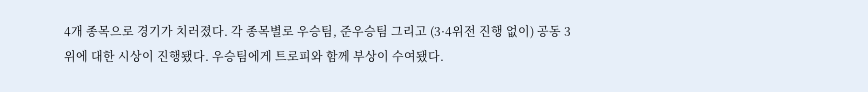4개 종목으로 경기가 치러졌다. 각 종목별로 우승팀, 준우승팀 그리고 (3·4위전 진행 없이) 공동 3위에 대한 시상이 진행됐다. 우승팀에게 트로피와 함께 부상이 수여됐다.